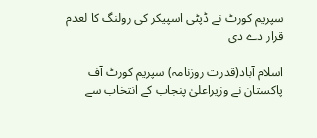سپریم کورٹ نے ڈپٹی اسپیکر کی رولنگ کا لعدم قرار دے دی

اسلام آباد(قدرت روزنامہ) سپریم کورٹ آف پاکستان نے وزیراعلیٰ پنجاب کے انتخاب سے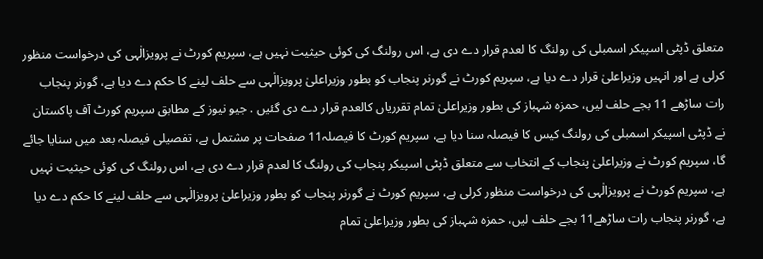متعلق ڈپٹی اسپیکر اسمبلی کی رولنگ کا لعدم قرار دے دی ہے، اس رولنگ کی کوئی حیثیت نہیں ہے، سپریم کورٹ نے پرویزالٰہی کی درخواست منظور کرلی ہے اور انہیں وزیراعلیٰ قرار دے دیا ہے، سپریم کورٹ نے گورنر پنجاب کو بطور وزیراعلیٰ پرویزالٰہی سے حلف لینے کا حکم دے دیا ہے، گورنر پنجاب رات ساڑھے 11 بجے حلف لیں، حمزہ شہباز کی بطور وزیراعلیٰ تمام تقرریاں کالعدم قرار دے دی گئیں . جیو نیوز کے مطابق سپریم کورٹ آف پاکستان نے ڈپٹی اسپیکر اسمبلی کی رولنگ کیس کا فیصلہ سنا دیا ہے، سپریم کورٹ کا فیصلہ11 صفحات پر مشتمل ہے، تفصیلی فیصلہ بعد میں سنایا جائے گا، سپریم کورٹ نے وزیراعلیٰ پنجاب کے انتخاب سے متعلق ڈپٹی اسپیکر پنجاب کی رولنگ کا لعدم قرار دے دی ہے، اس رولنگ کی کوئی حیثیت نہیں ہے، سپریم کورٹ نے پرویزالٰہی کی درخواست منظور کرلی ہے، سپریم کورٹ نے گورنر پنجاب کو بطور وزیراعلیٰ پرویزالٰہی سے حلف لینے کا حکم دے دیا ہے، گورنر پنجاب رات ساڑھے11 بجے حلف لیں، حمزہ شہباز کی بطور وزیراعلیٰ تمام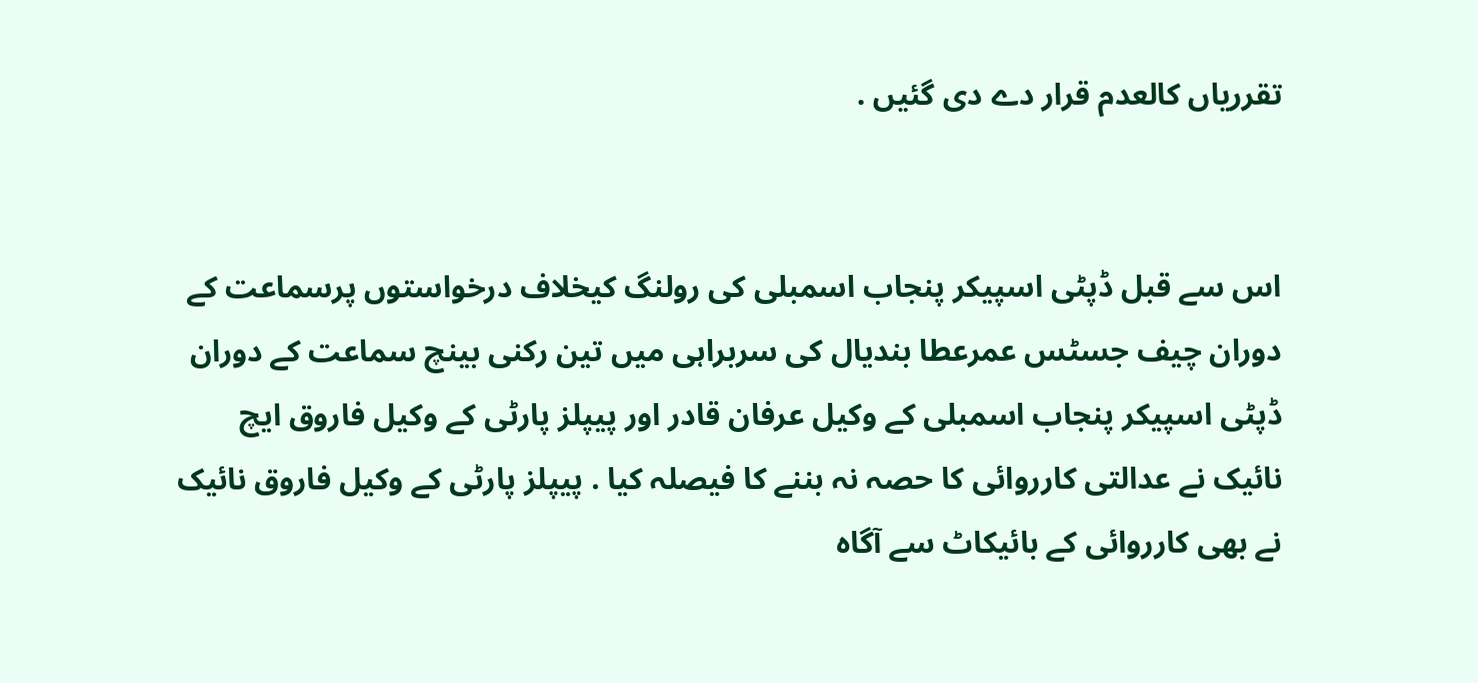تقرریاں کالعدم قرار دے دی گئیں .


اس سے قبل ڈپٹی اسپیکر پنجاب اسمبلی کی رولنگ کیخلاف درخواستوں پرسماعت کے دوران چیف جسٹس عمرعطا بندیال کی سربراہی میں تین رکنی بینچ سماعت کے دوران ڈپٹی اسپیکر پنجاب اسمبلی کے وکیل عرفان قادر اور پیپلز پارٹی کے وکیل فاروق ایچ نائیک نے عدالتی کارروائی کا حصہ نہ بننے کا فیصلہ کیا . پیپلز پارٹی کے وکیل فاروق نائیک نے بھی کارروائی کے بائیکاٹ سے آگاہ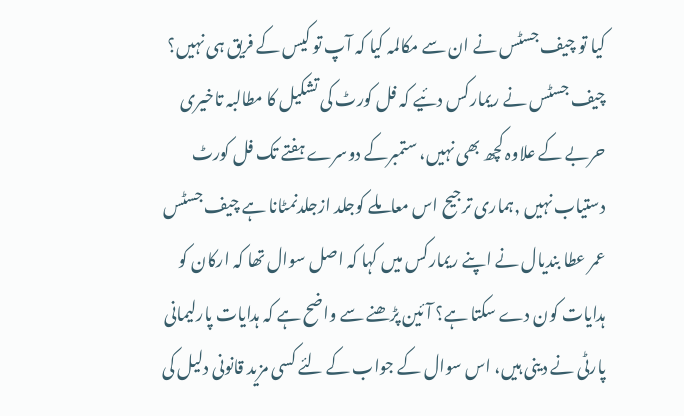کیا تو چیف جسٹس نے ان سے مکالمہ کیا کہ آپ تو کیس کے فریق ہی نہیں؟ چیف جسٹس نے ریمارکس دئیے کہ فل کورٹ کی تشکیل کا مطالبہ تاخیری حربے کے علاوہ کچھ بھی نہیں، ستمبرکے دوسرے ہفتے تک فل کورٹ دستیاب نہیں ,ہماری ترجیح اس معاملے کوجلد ازجلدنمٹانا ہے چیف جسٹس عمر عطا بندیال نے اپنے ریمارکس میں کہا کہ اصل سوال تھا کہ ارکان کو ہدایات کون دے سکتا ہے؟ آئین پڑھنے سے واضح ہے کہ ہدایات پارلیمانی پارٹی نے دینی ہیں، اس سوال کے جواب کے لئے کسی مزید قانونی دلیل کی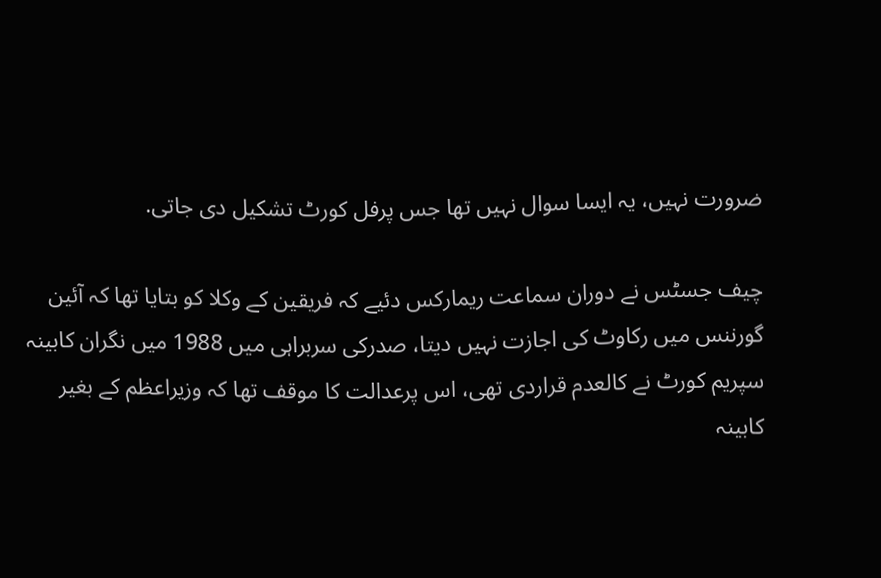ضرورت نہیں، یہ ایسا سوال نہیں تھا جس پرفل کورٹ تشکیل دی جاتی.

چیف جسٹس نے دوران سماعت ریمارکس دئیے کہ فریقین کے وکلا کو بتایا تھا کہ آئین گورننس میں رکاوٹ کی اجازت نہیں دیتا، صدرکی سربراہی میں 1988 میں نگران کابینہ سپریم کورٹ نے کالعدم قراردی تھی، اس پرعدالت کا موقف تھا کہ وزیراعظم کے بغیر کابینہ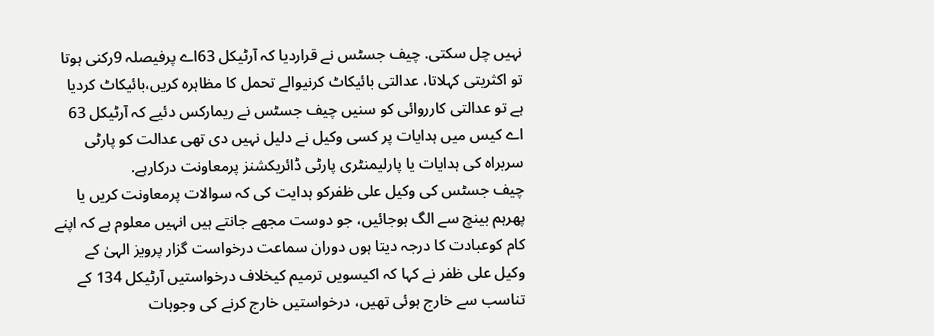نہیں چل سکتی. چیف جسٹس نے قراردیا کہ آرٹیکل 63اے پرفیصلہ 9رکنی ہوتا تو اکثریتی کہلاتا، عدالتی بائیکاٹ کرنیوالے تحمل کا مظاہرہ کریں،بائیکاٹ کردیا ہے تو عدالتی کارروائی کو سنیں چیف جسٹس نے ریمارکس دئیے کہ آرٹیکل 63 اے کیس میں ہدایات پر کسی وکیل نے دلیل نہیں دی تھی عدالت کو پارٹی سربراہ کی ہدایات یا پارلیمنٹری پارٹی ڈائریکشنز پرمعاونت درکارہے.
چیف جسٹس کی وکیل علی ظفرکو ہدایت کی کہ سوالات پرمعاونت کریں یا پھرہم بینچ سے الگ ہوجائیں، جو دوست مجھے جانتے ہیں انہیں معلوم ہے کہ اپنے کام کوعبادت کا درجہ دیتا ہوں دوران سماعت درخواست گزار پرویز الہیٰ کے وکیل علی ظفر نے کہا کہ اکیسویں ترمیم کیخلاف درخواستیں آرٹیکل 134 کے تناسب سے خارج ہوئی تھیں، درخواستیں خارج کرنے کی وجوہات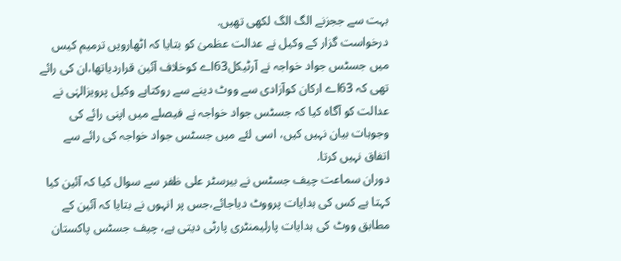بہت سے ججزنے الگ الگ لکھی تھیں.
درخواست گزار کے وکیل نے عدالت عظمیٰ کو بتایا کہ اٹھارویں ترمیم کیس میں جسٹس جواد خواجہ نے آرٹیکل63اے کوخلاف آئین قراردیاتھا،ان کی رائے تھی کہ 63اے ارکان کوآزادی سے ووٹ دینے سے روکتاہے وکیل پرویزالہٰی نے عدالت کو آگاہ کیا کہ جسٹس جواد خواجہ نے فیصلے میں اپنی رائے کی وجوہات بیان نہیں کیں، اسی لئے میں جسٹس جواد خواجہ کی رائے سے اتفاق نہیں کرتا.
دوران سماعت چیف جسٹس نے بیرسٹر علی ظفر سے سوال کیا کہ آئین کیا کہتا ہے کس کی ہدایات پرووٹ دیاجائے،جس پر انہوں نے بتایا کہ آئین کے مطابق ووٹ کی ہدایات پارلیمنٹری پارٹی دیتی ہے، چیف جسٹس پاکستان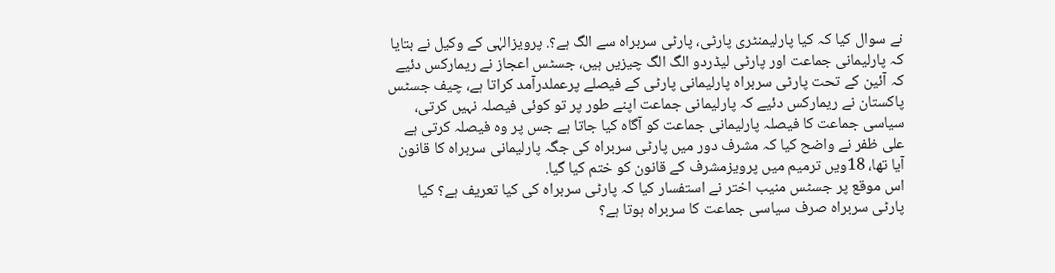نے سوال کیا کہ کیا پارلیمنٹری پارٹی، پارٹی سربراہ سے الگ ہے؟. پرویزالہٰی کے وکیل نے بتایا کہ پارلیمانی جماعت اور پارٹی لیڈردو الگ الگ چیزیں ہیں، جسٹس اعجاز نے ریمارکس دئیے کہ آئین کے تحت پارٹی سربراہ پارلیمانی پارٹی کے فیصلے پرعملدرآمد کراتا ہے، چیف جسٹس پاکستان نے ریمارکس دئیے کہ پارلیمانی جماعت اپنے طور پر تو کوئی فیصلہ نہیں کرتی، سیاسی جماعت کا فیصلہ پارلیمانی جماعت کو آگاہ کیا جاتا ہے جس پر وہ فیصلہ کرتی ہے علی ظفر نے واضح کیا کہ مشرف دور میں پارٹی سربراہ کی جگہ پارلیمانی سربراہ کا قانون آیا تھا، 18ویں ترمیم میں پرویزمشرف کے قانون کو ختم کیا گیا.
اس موقع پر جسٹس منیب اختر نے استفسار کیا کہ پارٹی سربراہ کی کیا تعریف ہے؟ کیا پارٹی سربراہ صرف سیاسی جماعت کا سربراہ ہوتا ہے؟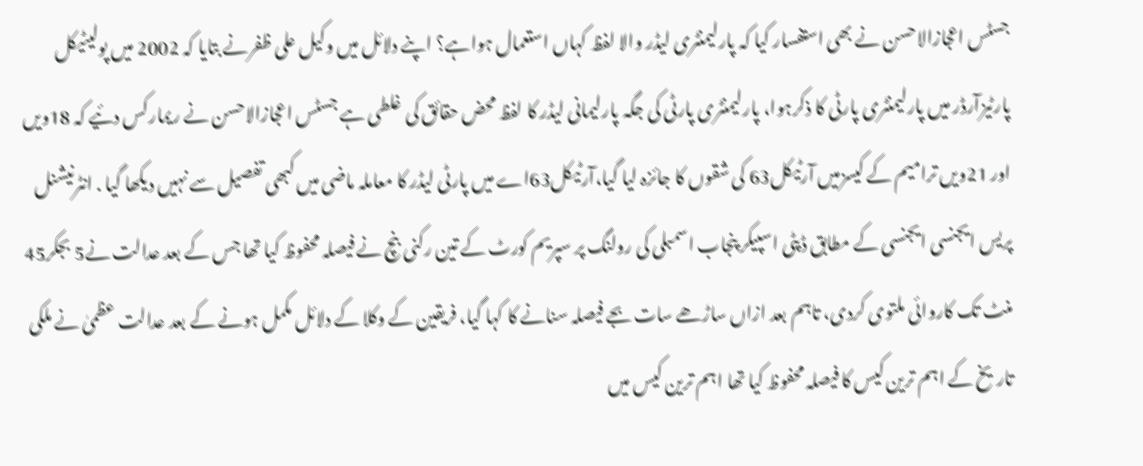جسٹس اعجازالاحسن نے بھی استفسار کیا کہ پارلیمنٹری لیڈر والا لفظ کہاں استعمال ہواہے؟ اپنے دلائل میں وکیل علی ظفرنے بتایا کہ 2002 میں پولیٹیکل پارٹیزآرڈر میں پارلیمنٹری پارٹی کا ذکرہوا، پارلیمنٹری پارٹی کی جگہ پارلیمانی لیڈر کا لفظ محض حقائق کی غلطی ہے جسٹس اعجازالاحسن نے ریمارکس دئیے کہ 18ویں اور 21ویں ترامیم کے کیسزمیں آرٹیکل63 کی شقوں کا جائزہ لیا گیا،آرٹیکل63اے میں پارٹی لیڈر کا معاملہ ماضی میں کبھی تفصیل سے نہیں دیکھا گیا . انٹرنیشنل پریس ایجنسی ایجنسی کے مطابق ڈپٹی اسپیکر پنجاب اسمبلی کی رولنگ پر سپریم کورٹ کے تین رکنی بنچ نے فیصلہ محفوظ کیا تھا جس کے بعد عدالت نے5 بجکر45 منٹ تک کاروائی ملتوی کردی، تاہم بعد ازاں ساڑھے سات بجے فیصلہ سنانے کا کہا گیا، فریقین کے وکلا کے دلائل مکمل ہونے کے بعد عدالت عظمیٰ نے ملکی تاریخ کے اہم ترین کیس کا فیصلہ محفوظ کیا تھا اہم ترین کیس میں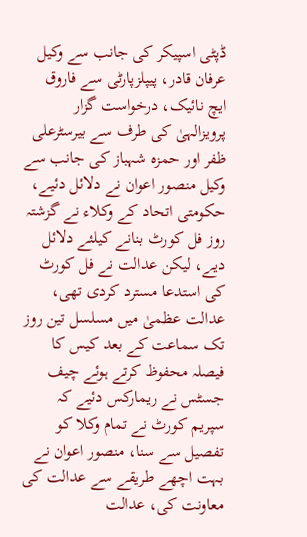ڈپٹی اسپیکر کی جانب سے وکیل عرفان قادر، پیپلزپارٹی سے فاروق ایچ نائیک، درخواست گزار پرویزالہیٰ کی طرف سے بیرسٹرعلی ظفر اور حمزہ شہباز کی جانب سے وکیل منصور اعوان نے دلائل دئیے، حکومتی اتحاد کے وکلاء نے گزشتہ روز فل کورٹ بنانے کیلئے دلائل دیے، لیکن عدالت نے فل کورٹ کی استدعا مسترد کردی تھی، عدالت عظمیٰ میں مسلسل تین روز تک سماعت کے بعد کیس کا فیصلہ محفوظ کرتے ہوئے چیف جسٹس نے ریمارکس دئیے کہ سپریم کورٹ نے تمام وکلا کو تفصیل سے سنا، منصور اعوان نے بہت اچھے طریقے سے عدالت کی معاونت کی، عدالت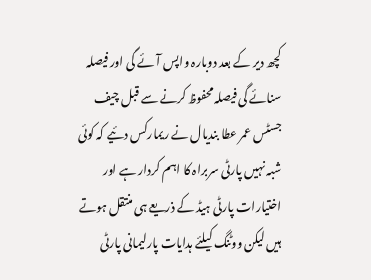کچھ دیر کے بعد دوبارہ واپس آئے گی اور فیصلہ سنائے گی فیصلہ محفوظ کرنے سے قبل چیف جسٹس عمر عطا بندیال نے ریمارکس دئیے کہ کوئی شبہ نہیں پارٹی سربراہ کا اہم کردار ہے اور اختیارات پارٹی ہیڈ کے ذریعے ہی منتقل ہوتے ہیں لیکن ووٹنگ کیلئے ہدایات پارلیمانی پارٹی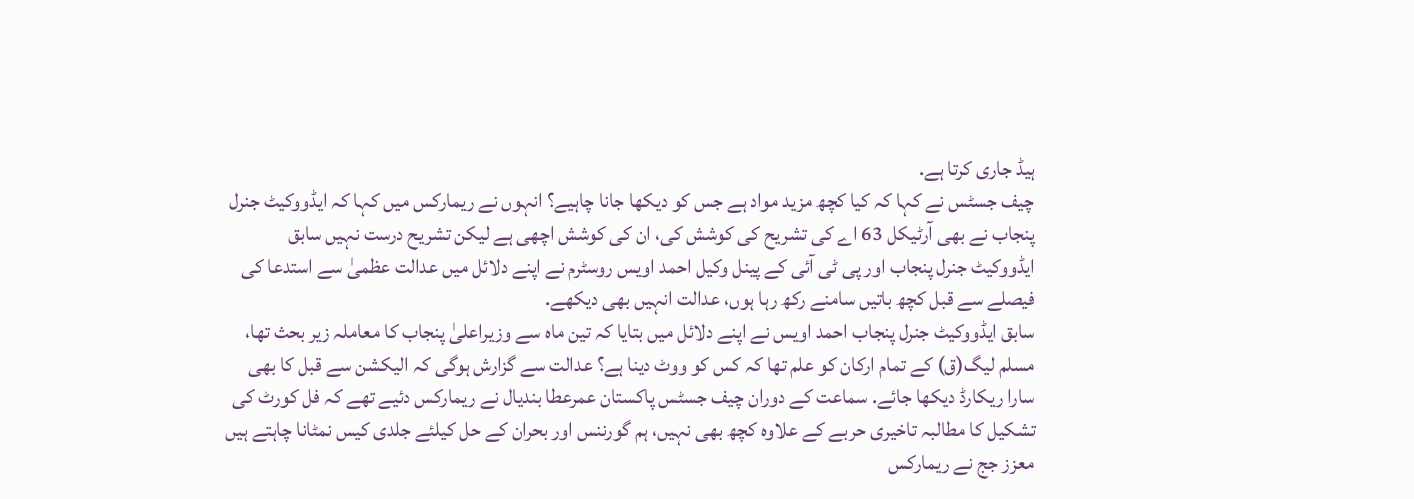ہیڈ جاری کرتا ہے.
چیف جسٹس نے کہا کہ کیا کچھ مزید مواد ہے جس کو دیکھا جانا چاہیے؟ انہوں نے ریمارکس میں کہا کہ ایڈووکیٹ جنرل پنجاب نے بھی آرٹیکل 63 اے کی تشریح کی کوشش کی، ان کی کوشش اچھی ہے لیکن تشریح درست نہیں سابق ایڈووکیٹ جنرل پنجاب اور پی ٹی آئی کے پینل وکیل احمد اویس روسٹرم نے اپنے دلائل میں عدالت عظمیٰ سے استدعا کی فیصلے سے قبل کچھ باتیں سامنے رکھ رہا ہوں، عدالت انہیں بھی دیکھے.
سابق ایڈووکیٹ جنرل پنجاب احمد اویس نے اپنے دلائل میں بتایا کہ تین ماہ سے وزیراعلیٰ پنجاب کا معاملہ زیر بحث تھا، مسلم لیگ(ق) کے تمام ارکان کو علم تھا کہ کس کو ووٹ دینا ہے؟ عدالت سے گزارش ہوگی کہ الیکشن سے قبل کا بھی سارا ریکارڈ دیکھا جائے. سماعت کے دوران چیف جسٹس پاکستان عمرعطا بندیال نے ریمارکس دئیے تھے کہ فل کورٹ کی تشکیل کا مطالبہ تاخیری حربے کے علاوہ کچھ بھی نہیں، ہم گورننس اور بحران کے حل کیلئے جلدی کیس نمٹانا چاہتے ہیں معزز جج نے ریمارکس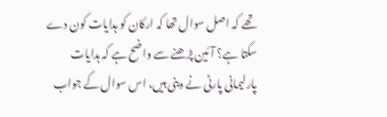تھے کہ اصل سوال تھا کہ ارکان کو ہدایات کون دے سکتا ہے؟ آئین پڑھنے سے واضح ہے کہ ہدایات پارلیمانی پارٹی نے دینی ہیں، اس سوال کے جواب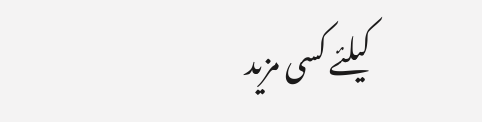کیلئے کسی مزید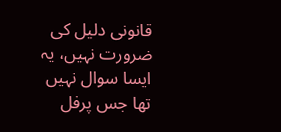قانونی دلیل کی ضرورت نہیں، یہ ایسا سوال نہیں تھا جس پرفل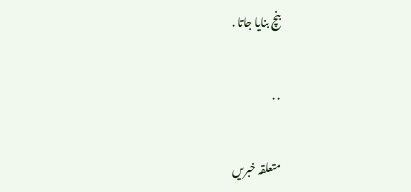بنچ بنایا جاتا .

. .

متعلقہ خبریں